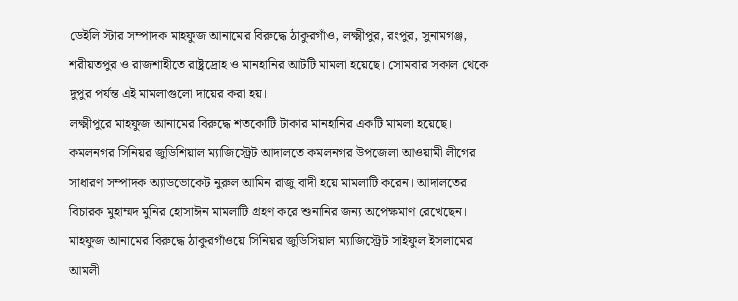ডেইলি স্টার সম্পাদক মাহফুজ আনামের বিরুদ্ধে ঠাকুরগাঁও, লক্ষ্মীপুর, রংপুর, সুনামগঞ্জ, শরীয়তপুর ও রাজশাহীতে রাষ্ট্রদ্রোহ ও মানহানির আটটি মামলা হয়েছে। সোমবার সকাল থেকে দুপুর পর্যন্ত এই মামলাগুলো দায়ের করা হয়।
লক্ষ্মীপুরে মাহফুজ আনামের বিরুদ্ধে শতকোটি টাকার মানহানির একটি মামলা হয়েছে। কমলনগর সিনিয়র জুডিশিয়াল ম্যাজিস্ট্রেট আদালতে কমলনগর উপজেলা আওয়ামী লীগের সাধারণ সম্পাদক অ্যাডভোকেট নুরুল আমিন রাজু বাদী হয়ে মামলাটি করেন। আদালতের বিচারক মুহাম্মদ মুনির হোসাঈন মামলাটি গ্রহণ করে শুনানির জন্য অপেক্ষমাণ রেখেছেন।
মাহফুজ আনামের বিরুদ্ধে ঠাকুরগাঁওয়ে সিনিয়র জুডিসিয়াল ম্যাজিস্ট্রেট সাইফুল ইসলামের আমলী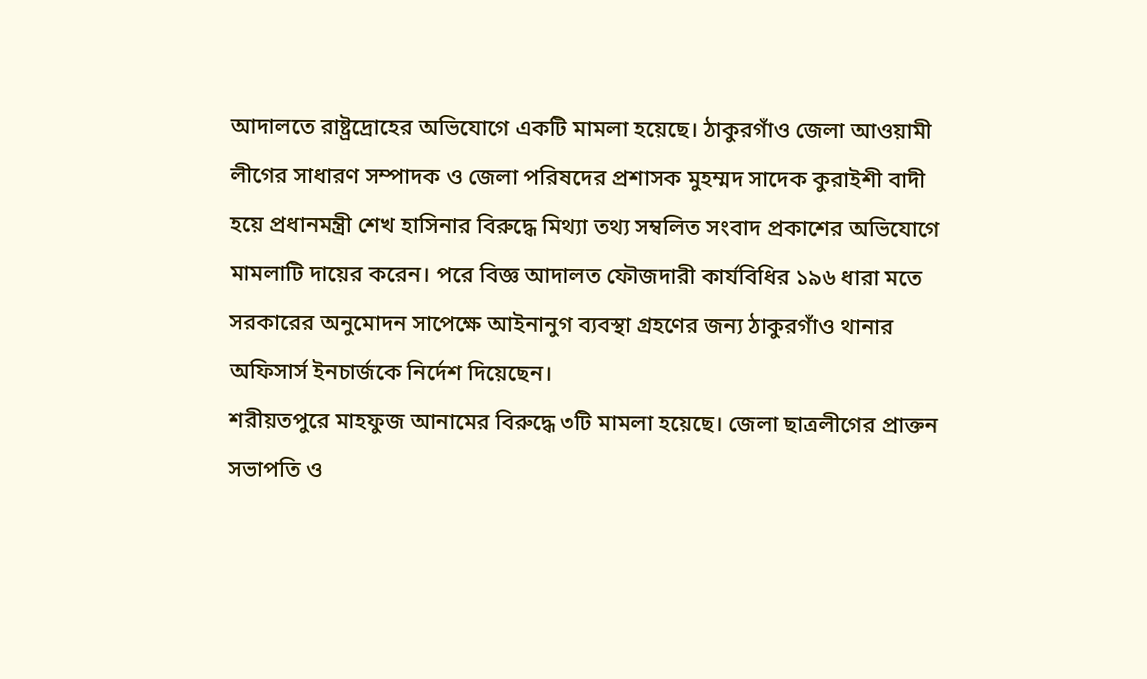আদালতে রাষ্ট্রদ্রোহের অভিযোগে একটি মামলা হয়েছে। ঠাকুরগাঁও জেলা আওয়ামী লীগের সাধারণ সম্পাদক ও জেলা পরিষদের প্রশাসক মুহম্মদ সাদেক কুরাইশী বাদী হয়ে প্রধানমন্ত্রী শেখ হাসিনার বিরুদ্ধে মিথ্যা তথ্য সম্বলিত সংবাদ প্রকাশের অভিযোগে মামলাটি দায়ের করেন। পরে বিজ্ঞ আদালত ফৌজদারী কার্যবিধির ১৯৬ ধারা মতে সরকারের অনুমোদন সাপেক্ষে আইনানুগ ব্যবস্থা গ্রহণের জন্য ঠাকুরগাঁও থানার অফিসার্স ইনচার্জকে নির্দেশ দিয়েছেন।
শরীয়তপুরে মাহফুজ আনামের বিরুদ্ধে ৩টি মামলা হয়েছে। জেলা ছাত্রলীগের প্রাক্তন সভাপতি ও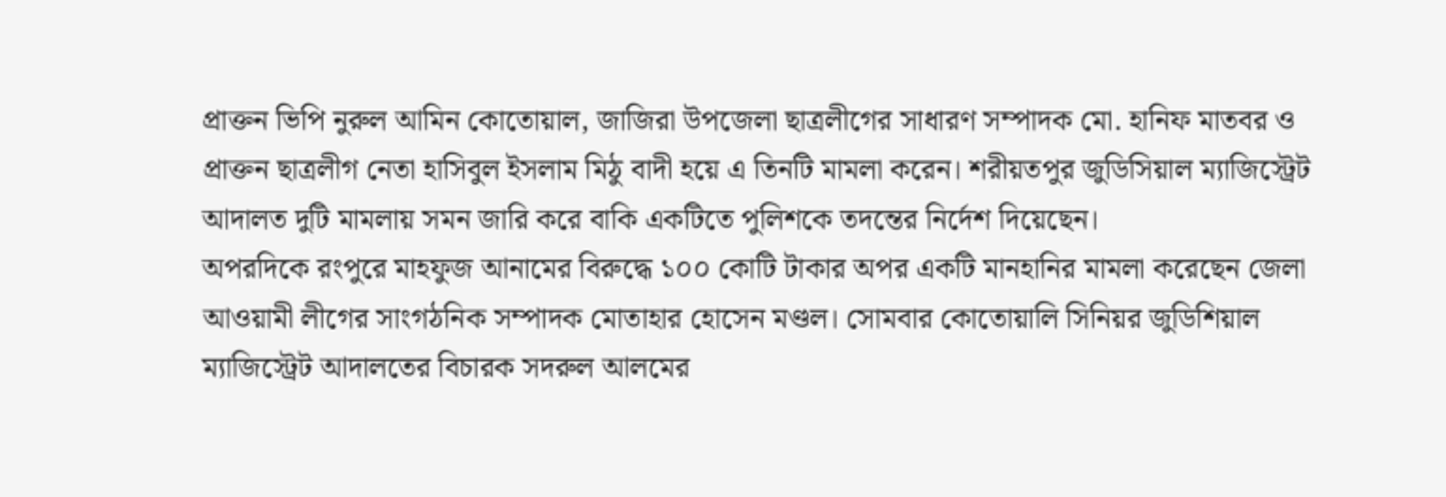প্রাক্তন ভিপি নুরুল আমিন কোতোয়াল, জাজিরা উপজেলা ছাত্রলীগের সাধারণ সম্পাদক মো. হানিফ মাতবর ও প্রাক্তন ছাত্রলীগ নেতা হাসিবুল ইসলাম মিঠু বাদী হয়ে এ তিনটি মামলা করেন। শরীয়তপুর জুডিসিয়াল ম্যাজিস্ট্রেট আদালত দুটি মামলায় সমন জারি করে বাকি একটিতে পুলিশকে তদন্তের নির্দেশ দিয়েছেন।
অপরদিকে রংপুরে মাহফুজ আনামের বিরুদ্ধে ১০০ কোটি টাকার অপর একটি মানহানির মামলা করেছেন জেলা আওয়ামী লীগের সাংগঠনিক সম্পাদক মোতাহার হোসেন মণ্ডল। সোমবার কোতোয়ালি সিনিয়র জুডিশিয়াল ম্যাজিস্ট্রেট আদালতের বিচারক সদরুল আলমের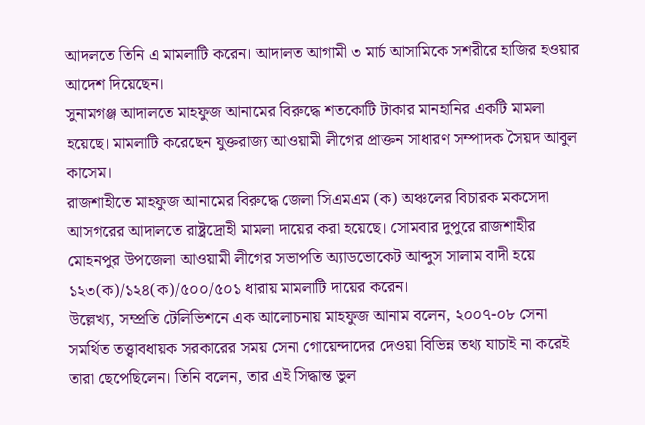আদলতে তিনি এ মামলাটি করেন। আদালত আগামী ৩ মার্চ আসামিকে সশরীরে হাজির হওয়ার আদেশ দিয়েছেন।
সুনামগঞ্জ আদালতে মাহফুজ আনামের বিরুদ্ধে শতকোটি টাকার মানহানির একটি মামলা হয়েছে। মামলাটি করেছেন যুক্তরাজ্য আওয়ামী লীগের প্রাক্তন সাধারণ সম্পাদক সৈয়দ আবুল কাসেম।
রাজশাহীতে মাহফুজ আনামের বিরুদ্ধে জেলা সিএমএম (ক) অঞ্চলের বিচারক মকসেদা আসগরের আদালতে রাষ্ট্রদ্রোহী মামলা দায়ের করা হয়েছে। সোমবার দুপুরে রাজশাহীর মোহনপুর উপজেলা আওয়ামী লীগের সভাপতি অ্যাডভোকেট আব্দুস সালাম বাদী হয়ে ১২৩(ক)/১২৪(ক)/৫০০/৫০১ ধারায় মামলাটি দায়ের করেন।
উল্লেখ্য, সম্প্রতি টেলিভিশনে এক আলোচনায় মাহফুজ আনাম বলেন, ২০০৭-০৮ সেনা সমর্থিত তত্ত্বাবধায়ক সরকারের সময় সেনা গোয়েন্দাদের দেওয়া বিভিন্ন তথ্য যাচাই না করেই তারা ছেপেছিলেন। তিনি বলেন, তার এই সিদ্ধান্ত ভুল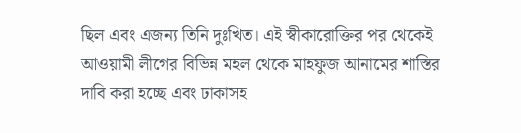ছিল এবং এজন্য তিনি দুঃখিত। এই স্বীকারোক্তির পর থেকেই আওয়ামী লীগের বিভিন্ন মহল থেকে মাহফুজ আনামের শাস্তির দাবি করা হচ্ছে এবং ঢাকাসহ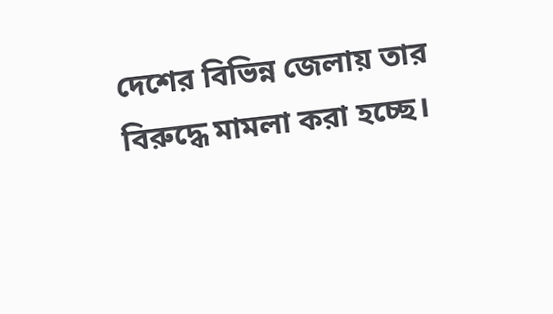দেশের বিভিন্ন জেলায় তার বিরুদ্ধে মামলা করা হচ্ছে।